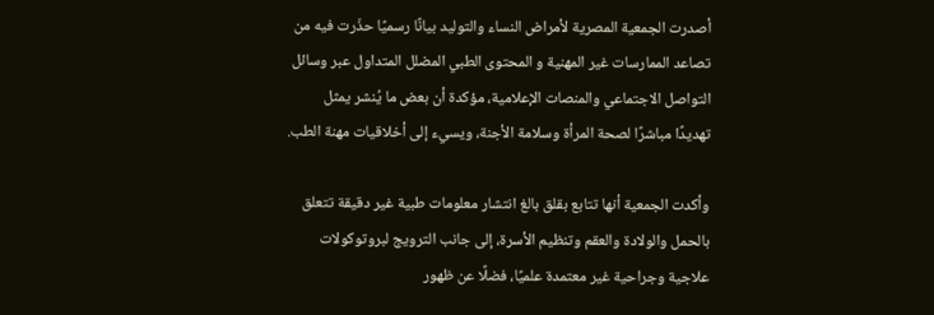أصدرت الجمعية المصرية لأمراض النساء والتوليد بيانًا رسميًا حذّرت فيه من تصاعد الممارسات غير المهنية و المحتوى الطبي المضلل المتداول عبر وسائل التواصل الاجتماعي والمنصات الإعلامية، مؤكدة أن بعض ما يُنشر يمثل تهديدًا مباشرًا لصحة المرأة وسلامة الأجنة، ويسيء إلى أخلاقيات مهنة الطب.

وأكدت الجمعية أنها تتابع بقلق بالغ انتشار معلومات طبية غير دقيقة تتعلق بالحمل والولادة والعقم وتنظيم الأسرة، إلى جانب الترويج لبروتوكولات علاجية وجراحية غير معتمدة علميًا، فضلًا عن ظهور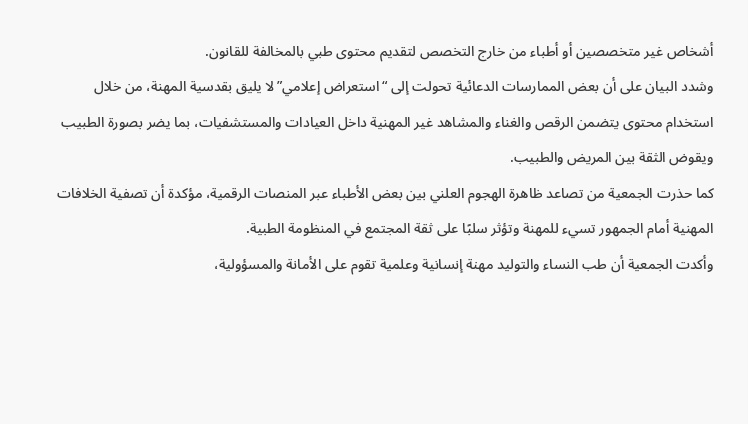أشخاص غير متخصصين أو أطباء من خارج التخصص لتقديم محتوى طبي بالمخالفة للقانون.
وشدد البيان على أن بعض الممارسات الدعائية تحولت إلى “استعراض إعلامي” لا يليق بقدسية المهنة، من خلال استخدام محتوى يتضمن الرقص والغناء والمشاهد غير المهنية داخل العيادات والمستشفيات، بما يضر بصورة الطبيب ويقوض الثقة بين المريض والطبيب.
كما حذرت الجمعية من تصاعد ظاهرة الهجوم العلني بين بعض الأطباء عبر المنصات الرقمية، مؤكدة أن تصفية الخلافات المهنية أمام الجمهور تسيء للمهنة وتؤثر سلبًا على ثقة المجتمع في المنظومة الطبية.
وأكدت الجمعية أن طب النساء والتوليد مهنة إنسانية وعلمية تقوم على الأمانة والمسؤولية،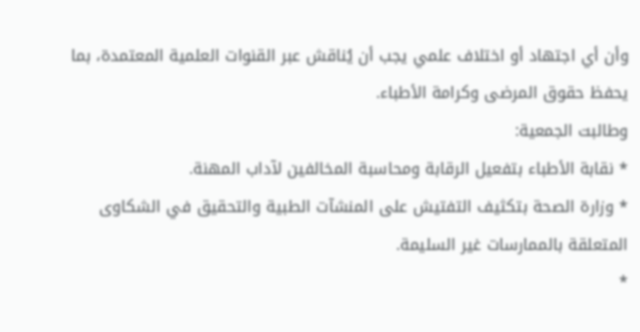وأن أي اجتهاد أو اختلاف علمي يجب أن يُناقش عبر القنوات العلمية المعتمدة، بما يحفظ حقوق المرضى وكرامة الأطباء.
وطالبت الجمعية:
* نقابة الأطباء بتفعيل الرقابة ومحاسبة المخالفين لآداب المهنة.
* وزارة الصحة بتكثيف التفتيش على المنشآت الطبية والتحقيق في الشكاوى المتعلقة بالممارسات غير السليمة.
*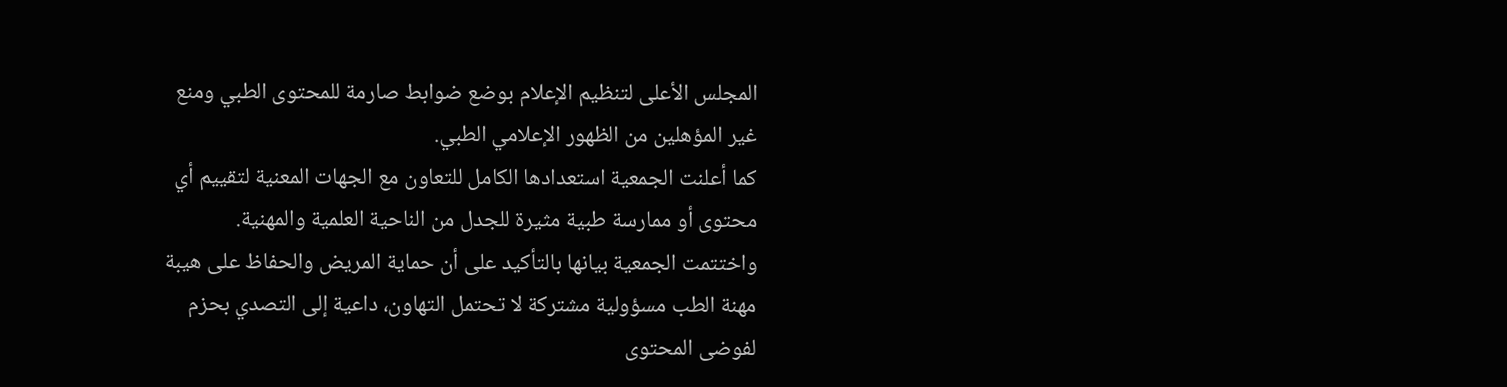المجلس الأعلى لتنظيم الإعلام بوضع ضوابط صارمة للمحتوى الطبي ومنع غير المؤهلين من الظهور الإعلامي الطبي.
كما أعلنت الجمعية استعدادها الكامل للتعاون مع الجهات المعنية لتقييم أي محتوى أو ممارسة طبية مثيرة للجدل من الناحية العلمية والمهنية.
واختتمت الجمعية بيانها بالتأكيد على أن حماية المريض والحفاظ على هيبة مهنة الطب مسؤولية مشتركة لا تحتمل التهاون، داعية إلى التصدي بحزم لفوضى المحتوى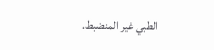الطبي غير المنضبط.